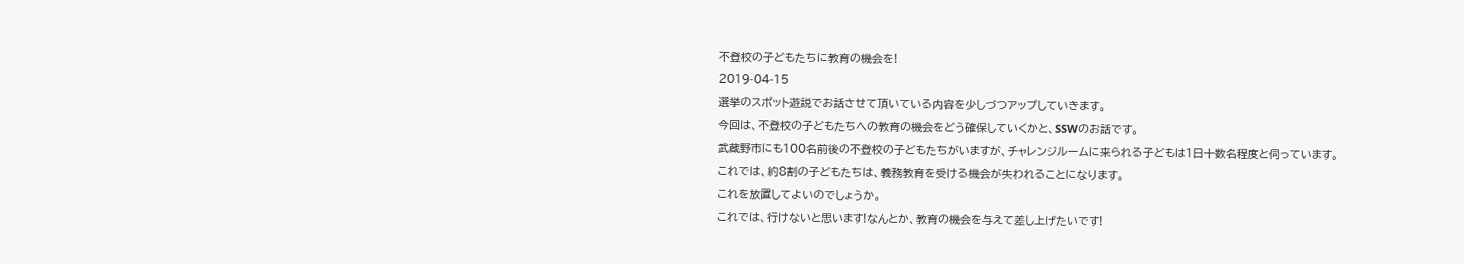不登校の子どもたちに教育の機会を!
2019-04-15
選挙のスポット遊説でお話させて頂いている内容を少しづつアップしていきます。
今回は、不登校の子どもたちへの教育の機会をどう確保していくかと、SSWのお話です。
武蔵野市にも100名前後の不登校の子どもたちがいますが、チャレンジルームに来られる子どもは1日十数名程度と伺っています。
これでは、約8割の子どもたちは、義務教育を受ける機会が失われることになります。
これを放置してよいのでしょうか。
これでは、行けないと思います!なんとか、教育の機会を与えて差し上げたいです!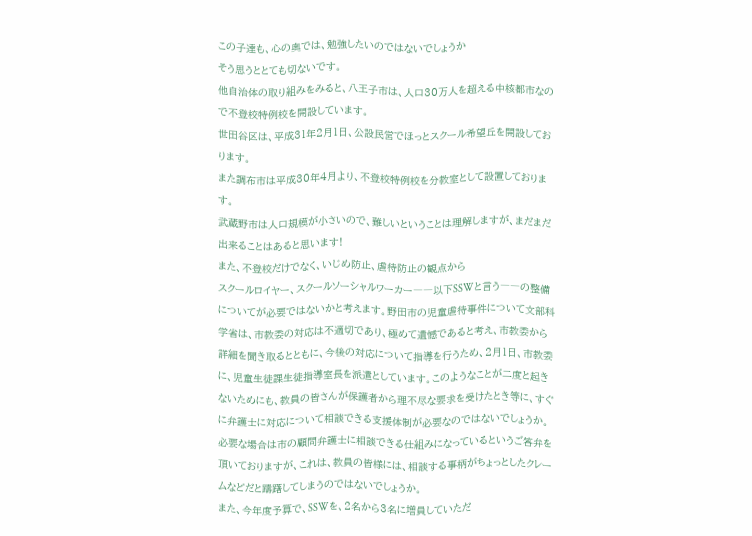この子達も、心の奥では、勉強したいのではないでしょうか
そう思うととても切ないです。
他自治体の取り組みをみると、八王子市は、人口30万人を超える中核都市なので不登校特例校を開設しています。
世田谷区は、平成31年2月1日、公設民営でほっとスクール希望丘を開設しております。
また調布市は平成30年4月より、不登校特例校を分教室として設置しております。
武蔵野市は人口規模が小さいので、難しいということは理解しますが、まだまだ出来ることはあると思います!
また、不登校だけでなく、いじめ防止、虐待防止の観点から
スクールロイヤー、スクールソーシャルワーカー――以下SSWと言う――の整備についてが必要ではないかと考えます。野田市の児童虐待事件について文部科学省は、市教委の対応は不適切であり、極めて遺憾であると考え、市教委から詳細を聞き取るとともに、今後の対応について指導を行うため、2月1日、市教委に、児童生徒課生徒指導室長を派遣としています。このようなことが二度と起きないためにも、教員の皆さんが保護者から理不尽な要求を受けたとき等に、すぐに弁護士に対応について相談できる支援体制が必要なのではないでしょうか。必要な場合は市の顧問弁護士に相談できる仕組みになっているというご答弁を頂いておりますが、これは、教員の皆様には、相談する事柄がちょっとしたクレームなどだと躊躇してしまうのではないでしょうか。
また、今年度予算で、SSWを、2名から3名に増員していただ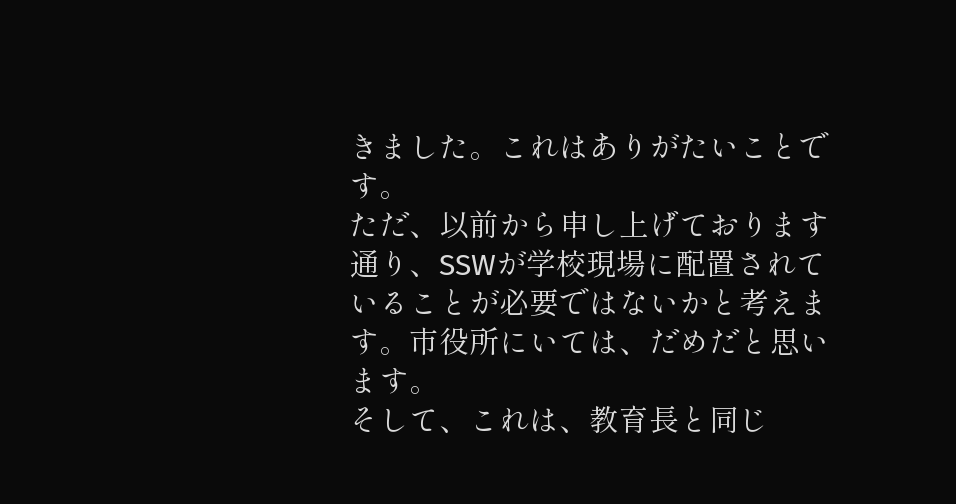きました。これはありがたいことです。
ただ、以前から申し上げております通り、SSWが学校現場に配置されていることが必要ではないかと考えます。市役所にいては、だめだと思います。
そして、これは、教育長と同じ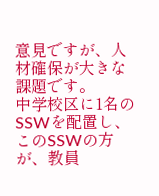意見ですが、人材確保が大きな課題です。
中学校区に1名のSSWを配置し、このSSWの方が、教員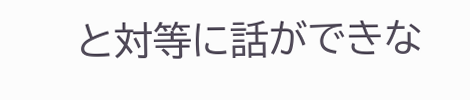と対等に話ができな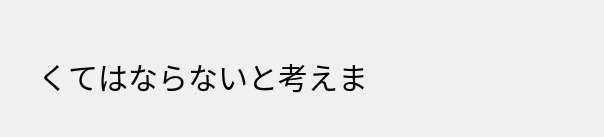くてはならないと考えま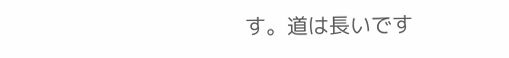す。道は長いです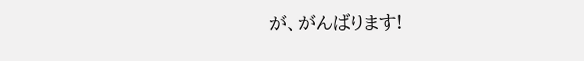が、がんばります!